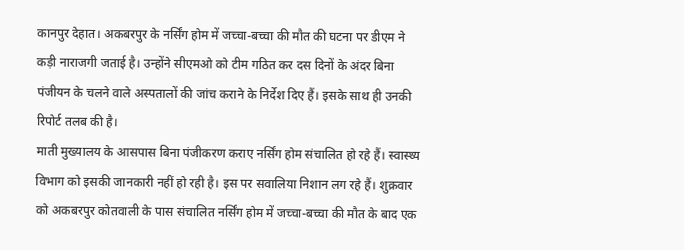कानपुर देहात। अकबरपुर के नर्सिंग होम में जच्चा-बच्चा की मौत की घटना पर डीएम ने कड़ी नाराजगी जताई है। उन्होंने सीएमओ को टीम गठित कर दस दिनों के अंदर बिना पंजीयन के चलने वाले अस्पतालों की जांच कराने के निर्देश दिए हैं। इसके साथ ही उनकी रिपोर्ट तलब की है।
माती मुख्यालय के आसपास बिना पंजीकरण कराए नर्सिंग होम संचालित हो रहे हैं। स्वास्थ्य विभाग को इसकी जानकारी नहीं हो रही है। इस पर सवालिया निशान लग रहे हैं। शुक्रवार को अकबरपुर कोतवाली के पास संचालित नर्सिंग होम में जच्चा-बच्चा की मौत के बाद एक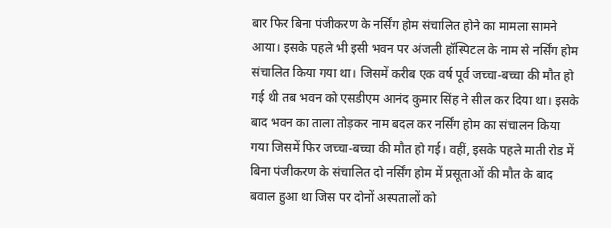बार फिर बिना पंजीकरण के नर्सिंग होम संचालित होने का मामला सामने आया। इसके पहले भी इसी भवन पर अंजली हॉस्पिटल के नाम से नर्सिंग होम संचालित किया गया था। जिसमें करीब एक वर्ष पूर्व जच्चा-बच्चा की मौत हो गई थी तब भवन को एसडीएम आनंद कुमार सिंह ने सील कर दिया था। इसके बाद भवन का ताला तोड़कर नाम बदल कर नर्सिंग होम का संचालन किया गया जिसमें फिर जच्चा-बच्चा की मौत हो गई। वहीं, इसके पहले माती रोड में बिना पंजीकरण के संचालित दो नर्सिंग होम में प्रसूताओं की मौत के बाद बवाल हुआ था जिस पर दोनों अस्पतालों को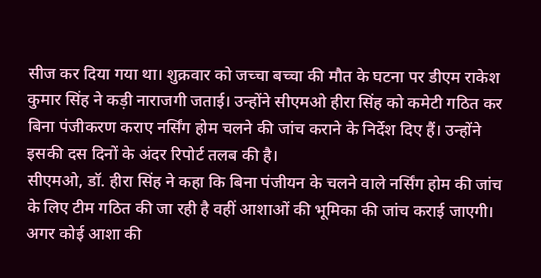सीज कर दिया गया था। शुक्रवार को जच्चा बच्चा की मौत के घटना पर डीएम राकेश कुमार सिंह ने कड़ी नाराजगी जताई। उन्होंने सीएमओ हीरा सिंह को कमेटी गठित कर बिना पंजीकरण कराए नर्सिंग होम चलने की जांच कराने के निर्देश दिए हैं। उन्होंने इसकी दस दिनों के अंदर रिपोर्ट तलब की है।
सीएमओ, डॉ. हीरा सिंह ने कहा कि बिना पंजीयन के चलने वाले नर्सिंग होम की जांच के लिए टीम गठित की जा रही है वहीं आशाओं की भूमिका की जांच कराई जाएगी। अगर कोई आशा की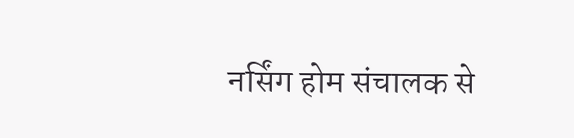नर्सिंग होम संचालक से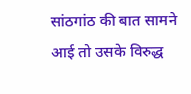सांठगांठ की बात सामने आई तो उसके विरुद्ध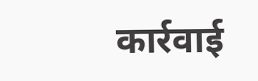कार्रवाई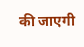की जाएगी